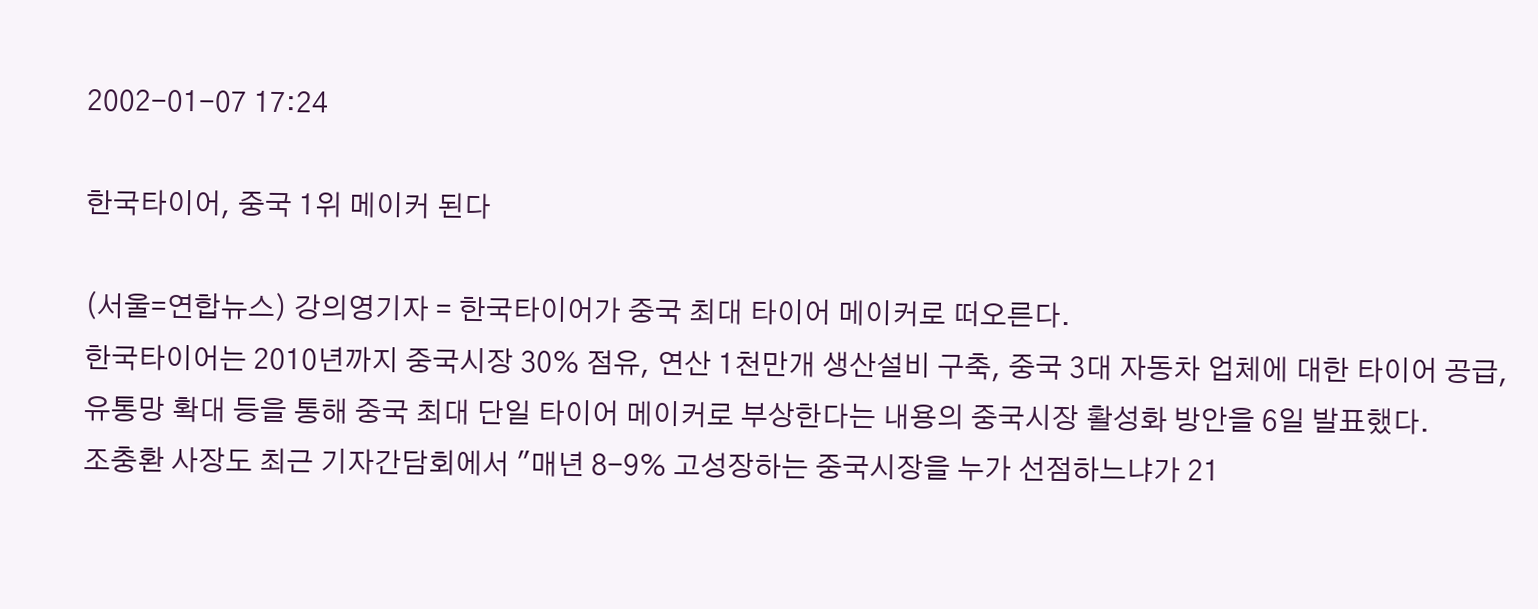2002-01-07 17:24

한국타이어, 중국 1위 메이커 된다

(서울=연합뉴스) 강의영기자 = 한국타이어가 중국 최대 타이어 메이커로 떠오른다.
한국타이어는 2010년까지 중국시장 30% 점유, 연산 1천만개 생산설비 구축, 중국 3대 자동차 업체에 대한 타이어 공급, 유통망 확대 등을 통해 중국 최대 단일 타이어 메이커로 부상한다는 내용의 중국시장 활성화 방안을 6일 발표했다.
조충환 사장도 최근 기자간담회에서 "매년 8-9% 고성장하는 중국시장을 누가 선점하느냐가 21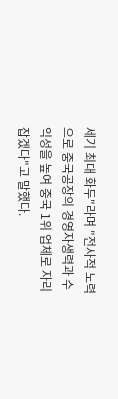세기 최대 화두"라며 "전사적 노력으로 중국공장의 경영자생력과 수익성을 높여 중국 1위 업체로 자리잡겠다"고 말했다.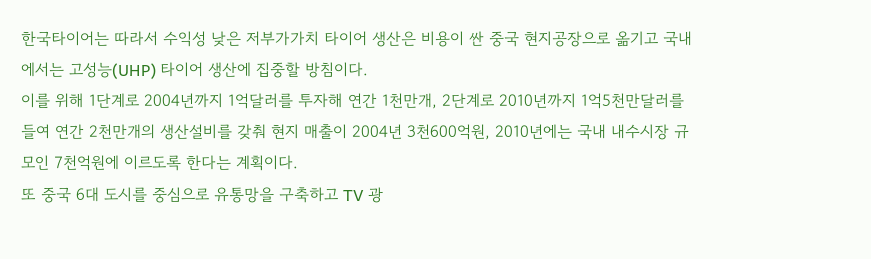한국타이어는 따라서 수익성 낮은 저부가가치 타이어 생산은 비용이 싼 중국 현지공장으로 옮기고 국내에서는 고성능(UHP) 타이어 생산에 집중할 방침이다.
이를 위해 1단계로 2004년까지 1억달러를 투자해 연간 1천만개, 2단계로 2010년까지 1억5천만달러를 들여 연간 2천만개의 생산설비를 갖춰 현지 매출이 2004년 3천600억원, 2010년에는 국내 내수시장 규모인 7천억원에 이르도록 한다는 계획이다.
또 중국 6대 도시를 중심으로 유통망을 구축하고 TV 광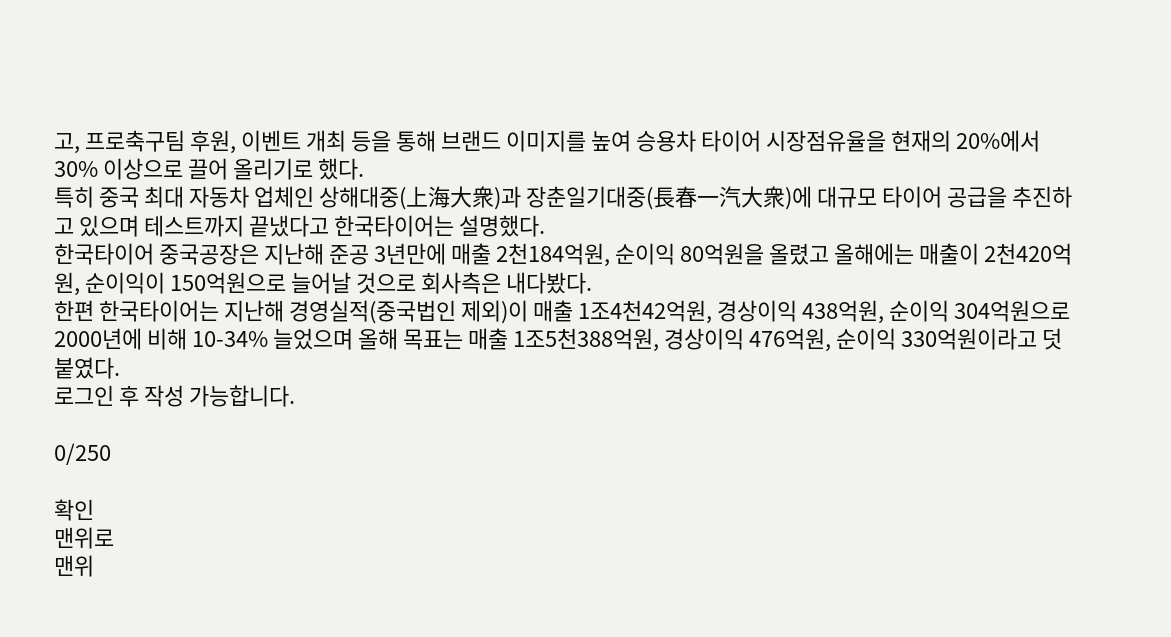고, 프로축구팀 후원, 이벤트 개최 등을 통해 브랜드 이미지를 높여 승용차 타이어 시장점유율을 현재의 20%에서 30% 이상으로 끌어 올리기로 했다.
특히 중국 최대 자동차 업체인 상해대중(上海大衆)과 장춘일기대중(長春一汽大衆)에 대규모 타이어 공급을 추진하고 있으며 테스트까지 끝냈다고 한국타이어는 설명했다.
한국타이어 중국공장은 지난해 준공 3년만에 매출 2천184억원, 순이익 80억원을 올렸고 올해에는 매출이 2천420억원, 순이익이 150억원으로 늘어날 것으로 회사측은 내다봤다.
한편 한국타이어는 지난해 경영실적(중국법인 제외)이 매출 1조4천42억원, 경상이익 438억원, 순이익 304억원으로 2000년에 비해 10-34% 늘었으며 올해 목표는 매출 1조5천388억원, 경상이익 476억원, 순이익 330억원이라고 덧붙였다.
로그인 후 작성 가능합니다.

0/250

확인
맨위로
맨위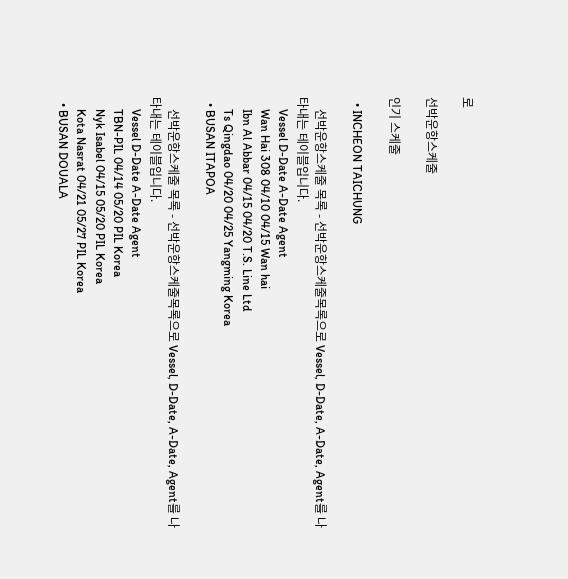로

선박운항스케줄

인기 스케줄

  • INCHEON TAICHUNG

    선박운항스케줄 목록 - 선박운항스케줄목록으로 Vessel, D-Date, A-Date, Agent를 나타내는 테이블입니다.
    Vessel D-Date A-Date Agent
    Wan Hai 308 04/10 04/15 Wan hai
    Ibn Al Abbar 04/15 04/20 T.S. Line Ltd
    Ts Qingdao 04/20 04/25 Yangming Korea
  • BUSAN ITAPOA

    선박운항스케줄 목록 - 선박운항스케줄목록으로 Vessel, D-Date, A-Date, Agent를 나타내는 테이블입니다.
    Vessel D-Date A-Date Agent
    TBN-PIL 04/14 05/20 PIL Korea
    Nyk Isabel 04/15 05/20 PIL Korea
    Kota Nasrat 04/21 05/27 PIL Korea
  • BUSAN DOUALA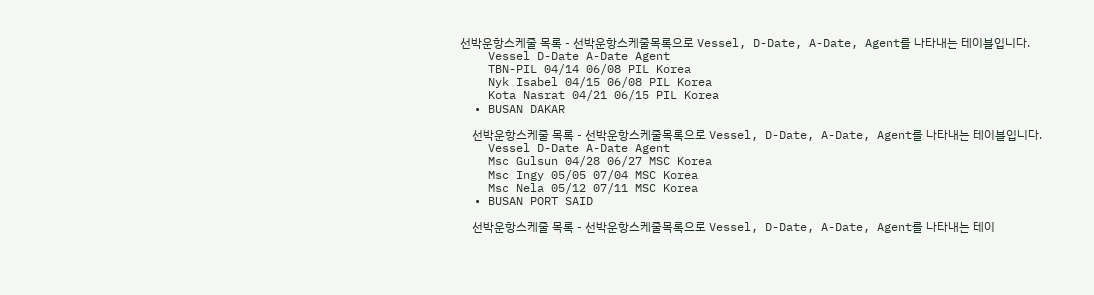선박운항스케줄 목록 - 선박운항스케줄목록으로 Vessel, D-Date, A-Date, Agent를 나타내는 테이블입니다.
    Vessel D-Date A-Date Agent
    TBN-PIL 04/14 06/08 PIL Korea
    Nyk Isabel 04/15 06/08 PIL Korea
    Kota Nasrat 04/21 06/15 PIL Korea
  • BUSAN DAKAR

    선박운항스케줄 목록 - 선박운항스케줄목록으로 Vessel, D-Date, A-Date, Agent를 나타내는 테이블입니다.
    Vessel D-Date A-Date Agent
    Msc Gulsun 04/28 06/27 MSC Korea
    Msc Ingy 05/05 07/04 MSC Korea
    Msc Nela 05/12 07/11 MSC Korea
  • BUSAN PORT SAID

    선박운항스케줄 목록 - 선박운항스케줄목록으로 Vessel, D-Date, A-Date, Agent를 나타내는 테이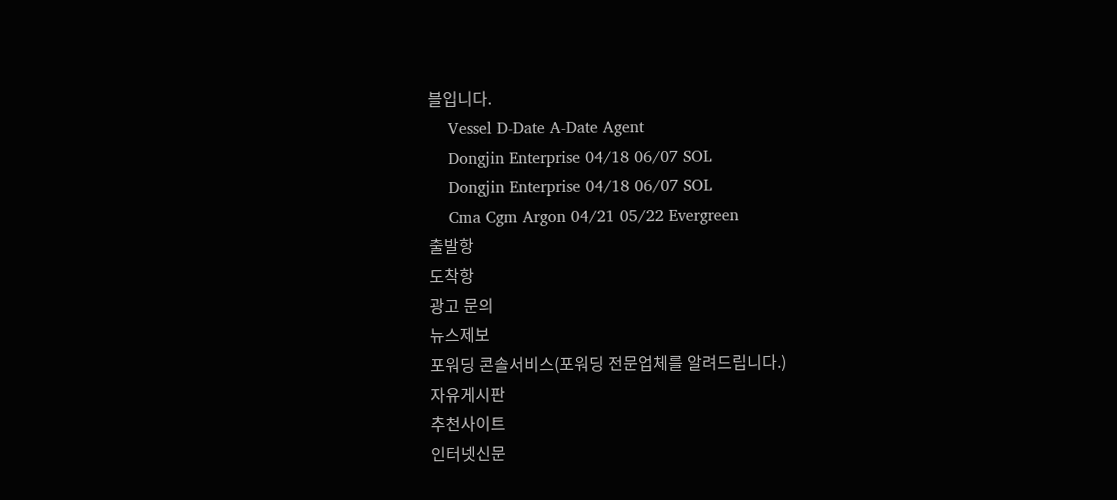블입니다.
    Vessel D-Date A-Date Agent
    Dongjin Enterprise 04/18 06/07 SOL
    Dongjin Enterprise 04/18 06/07 SOL
    Cma Cgm Argon 04/21 05/22 Evergreen
출발항
도착항
광고 문의
뉴스제보
포워딩 콘솔서비스(포워딩 전문업체를 알려드립니다.)
자유게시판
추천사이트
인터넷신문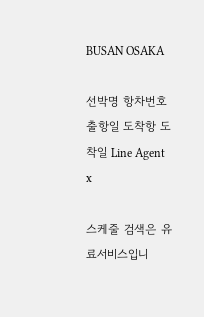BUSAN OSAKA

선박명 항차번호 출항일 도착항 도착일 Line Agent
x

스케줄 검색은 유료서비스입니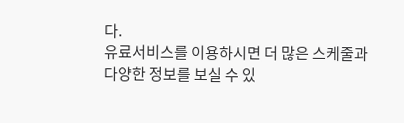다.
유료서비스를 이용하시면 더 많은 스케줄과
다양한 정보를 보실 수 있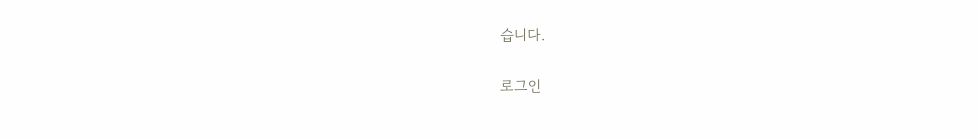습니다.

로그인